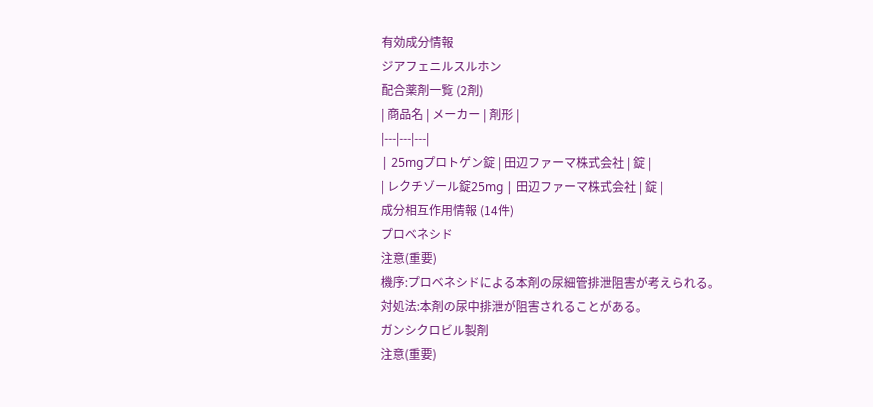有効成分情報
ジアフェニルスルホン
配合薬剤一覧 (2剤)
| 商品名 | メーカー | 剤形 |
|---|---|---|
| 25mgプロトゲン錠 | 田辺ファーマ株式会社 | 錠 |
| レクチゾール錠25mg | 田辺ファーマ株式会社 | 錠 |
成分相互作用情報 (14件)
プロベネシド
注意(重要)
機序:プロベネシドによる本剤の尿細管排泄阻害が考えられる。
対処法:本剤の尿中排泄が阻害されることがある。
ガンシクロビル製剤
注意(重要)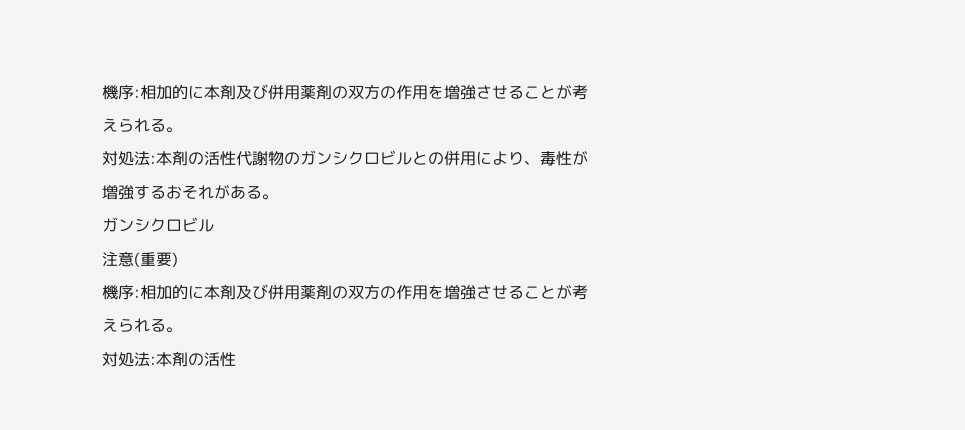機序:相加的に本剤及び併用薬剤の双方の作用を増強させることが考えられる。
対処法:本剤の活性代謝物のガンシクロビルとの併用により、毒性が増強するおそれがある。
ガンシクロビル
注意(重要)
機序:相加的に本剤及び併用薬剤の双方の作用を増強させることが考えられる。
対処法:本剤の活性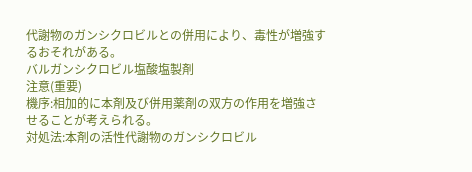代謝物のガンシクロビルとの併用により、毒性が増強するおそれがある。
バルガンシクロビル塩酸塩製剤
注意(重要)
機序:相加的に本剤及び併用薬剤の双方の作用を増強させることが考えられる。
対処法:本剤の活性代謝物のガンシクロビル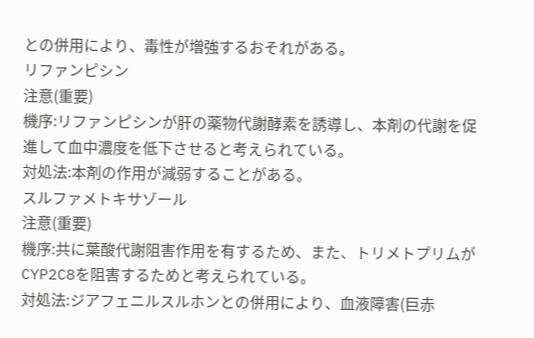との併用により、毒性が増強するおそれがある。
リファンピシン
注意(重要)
機序:リファンピシンが肝の薬物代謝酵素を誘導し、本剤の代謝を促進して血中濃度を低下させると考えられている。
対処法:本剤の作用が減弱することがある。
スルファメトキサゾール
注意(重要)
機序:共に葉酸代謝阻害作用を有するため、また、トリメトプリムがCYP2C8を阻害するためと考えられている。
対処法:ジアフェニルスルホンとの併用により、血液障害(巨赤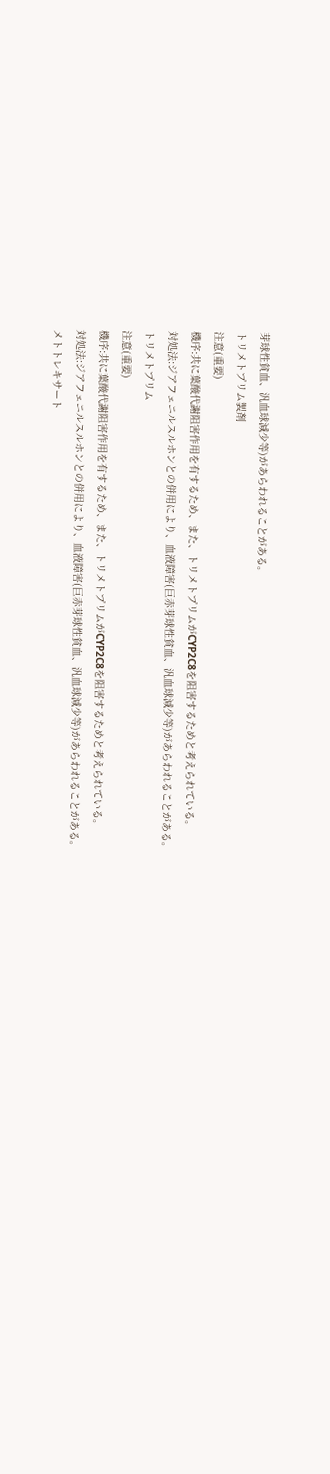芽球性貧血、汎血球減少等)があらわれることがある。
トリメトプリム製剤
注意(重要)
機序:共に葉酸代謝阻害作用を有するため、また、トリメトプリムがCYP2C8を阻害するためと考えられている。
対処法:ジアフェニルスルホンとの併用により、血液障害(巨赤芽球性貧血、汎血球減少等)があらわれることがある。
トリメトプリム
注意(重要)
機序:共に葉酸代謝阻害作用を有するため、また、トリメトプリムがCYP2C8を阻害するためと考えられている。
対処法:ジアフェニルスルホンとの併用により、血液障害(巨赤芽球性貧血、汎血球減少等)があらわれることがある。
メトトレキサート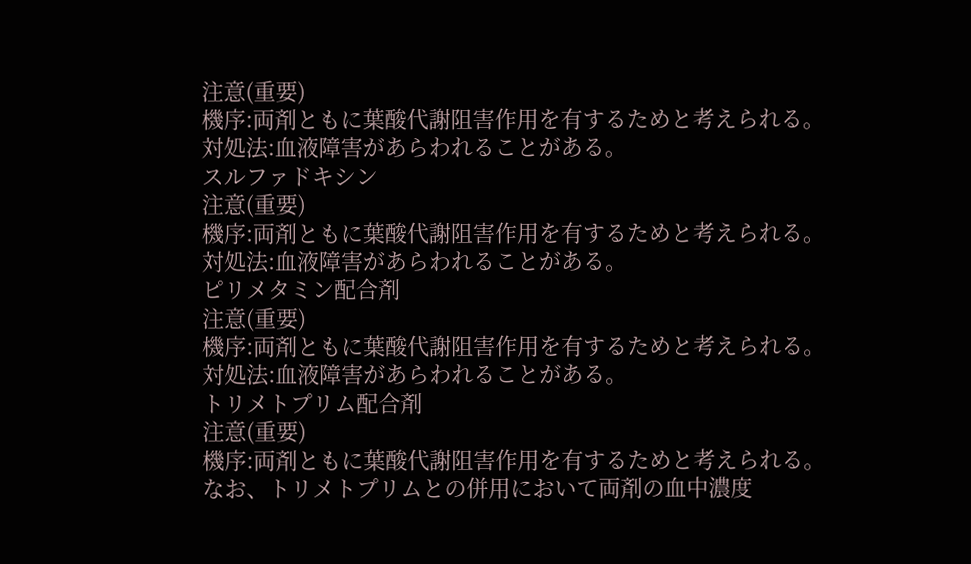注意(重要)
機序:両剤ともに葉酸代謝阻害作用を有するためと考えられる。
対処法:血液障害があらわれることがある。
スルファドキシン
注意(重要)
機序:両剤ともに葉酸代謝阻害作用を有するためと考えられる。
対処法:血液障害があらわれることがある。
ピリメタミン配合剤
注意(重要)
機序:両剤ともに葉酸代謝阻害作用を有するためと考えられる。
対処法:血液障害があらわれることがある。
トリメトプリム配合剤
注意(重要)
機序:両剤ともに葉酸代謝阻害作用を有するためと考えられる。
なお、トリメトプリムとの併用において両剤の血中濃度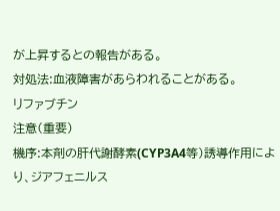が上昇するとの報告がある。
対処法:血液障害があらわれることがある。
リファブチン
注意(重要)
機序:本剤の肝代謝酵素(CYP3A4等)誘導作用により、ジアフェニルス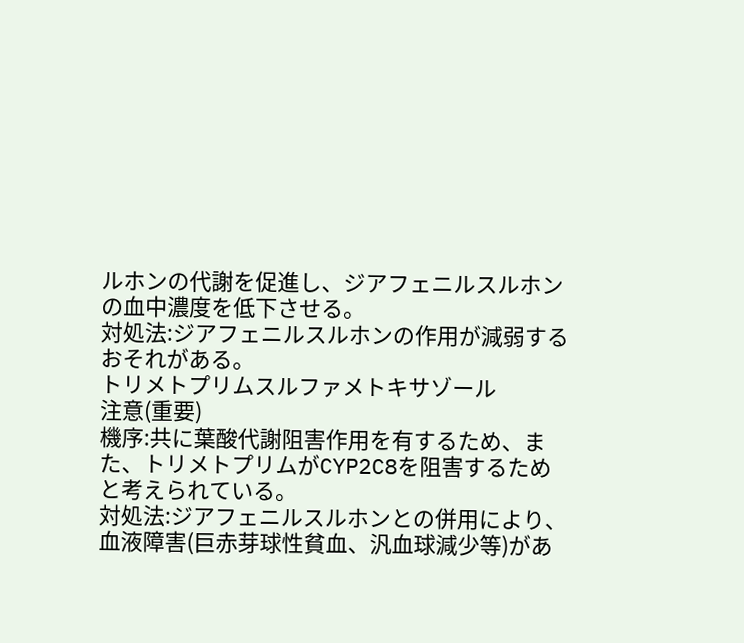ルホンの代謝を促進し、ジアフェニルスルホンの血中濃度を低下させる。
対処法:ジアフェニルスルホンの作用が減弱するおそれがある。
トリメトプリムスルファメトキサゾール
注意(重要)
機序:共に葉酸代謝阻害作用を有するため、また、トリメトプリムがCYP2C8を阻害するためと考えられている。
対処法:ジアフェニルスルホンとの併用により、血液障害(巨赤芽球性貧血、汎血球減少等)があ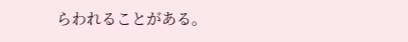らわれることがある。